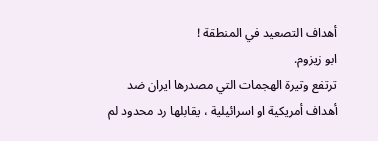أهداف التصعيد في المنطقة !
ابو زيزوم.
ترتفع وتيرة الهجمات التي مصدرها ايران ضد أهداف أمريكية او اسرائيلية ، يقابلها رد محدود لم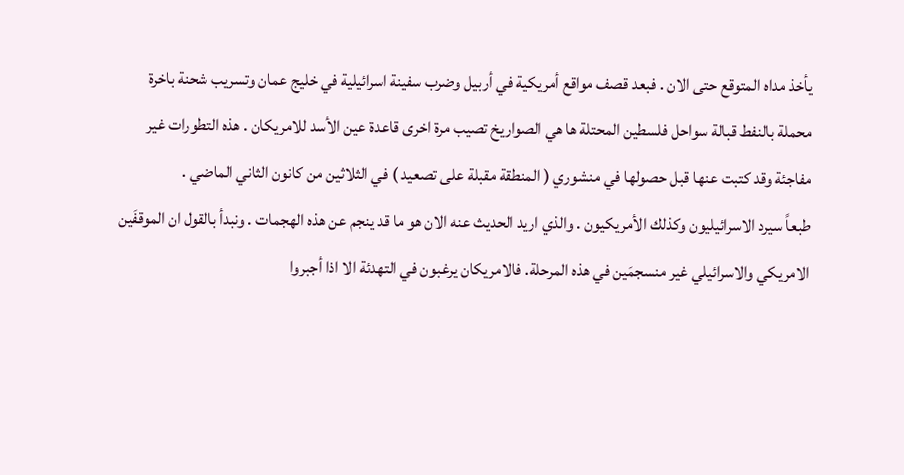يأخذ مداه المتوقع حتى الان . فبعد قصف مواقع أمريكية في أربيل وضرب سفينة اسرائيلية في خليج عمان وتسريب شحنة باخرة محملة بالنفط قبالة سواحل فلسطين المحتلة ها هي الصواريخ تصيب مرة اخرى قاعدة عين الأسد للامريكان . هذه التطورات غير مفاجئة وقد كتبت عنها قبل حصولها في منشوري ( المنطقة مقبلة على تصعيد ) في الثلاثين من كانون الثاني الماضي .
طبعاً سيرد الاسرائيليون وكذلك الأمريكيون . والذي اريد الحديث عنه الان هو ما قد ينجم عن هذه الهجمات . ونبدأ بالقول ان الموقفَين الامريكي والاسرائيلي غير منسجمَين في هذه المرحلة. فالامريكان يرغبون في التهدئة الا اذا أجبروا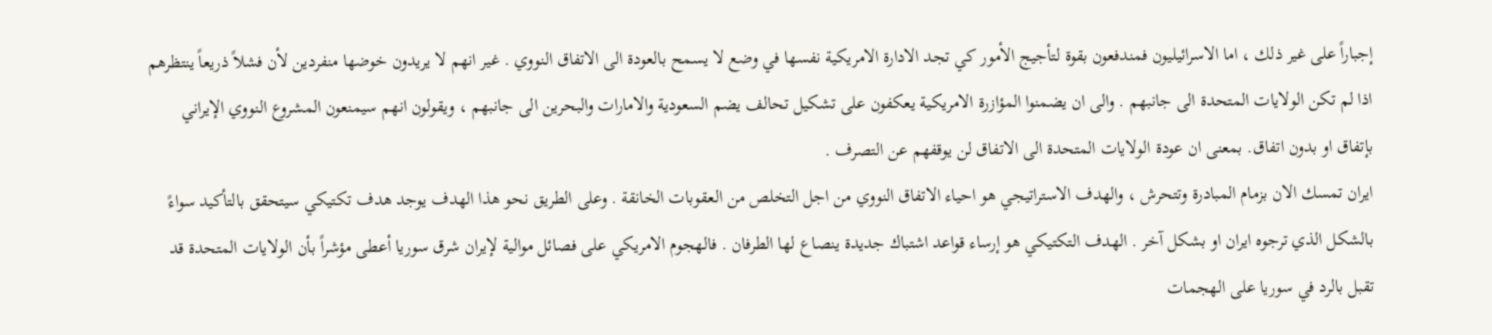إجباراً على غير ذلك ، اما الاسرائيليون فمندفعون بقوة لتأجيج الأمور كي تجد الادارة الامريكية نفسها في وضع لا يسمح بالعودة الى الاتفاق النووي . غير انهم لا يريدون خوضها منفردين لأن فشلاً ذريعاً ينتظرهم اذا لم تكن الولايات المتحدة الى جانبهم . والى ان يضمنوا المؤازرة الامريكية يعكفون على تشكيل تحالف يضم السعودية والامارات والبحرين الى جانبهم ، ويقولون انهم سيمنعون المشروع النووي الإيراني بإتفاق او بدون اتفاق. بمعنى ان عودة الولايات المتحدة الى الاتفاق لن يوقفهم عن التصرف .
ايران تمسك الان بزمام المبادرة وتتحرش ، والهدف الاستراتيجي هو احياء الاتفاق النووي من اجل التخلص من العقوبات الخانقة . وعلى الطريق نحو هذا الهدف يوجد هدف تكتيكي سيتحقق بالتأكيد سواءً بالشكل الذي ترجوه ايران او بشكل آخر . الهدف التكتيكي هو إرساء قواعد اشتباك جديدة ينصاع لها الطرفان . فالهجوم الامريكي على فصائل موالية لإيران شرق سوريا أعطى مؤشراً بأن الولايات المتحدة قد تقبل بالرد في سوريا على الهجمات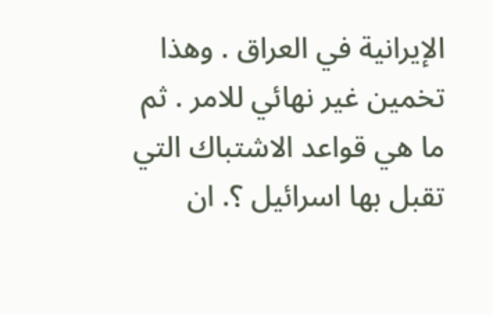الإيرانية في العراق . وهذا تخمين غير نهائي للامر . ثم ما هي قواعد الاشتباك التي تقبل بها اسرائيل ؟. ان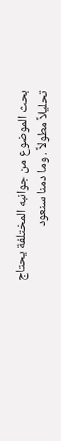بحث الموضوع من جوانبه المختلفة يحتاج تحليلاً مطولاً . وما دمنا سنعود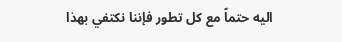اليه حتماً مع كل تطور فإننا نكتفي بهذا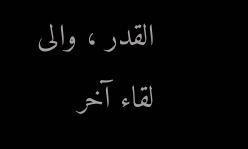القدر ، والى لقاء آخر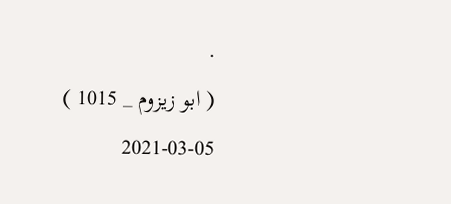.
( ابو زيزوم _ 1015 )
2021-03-05